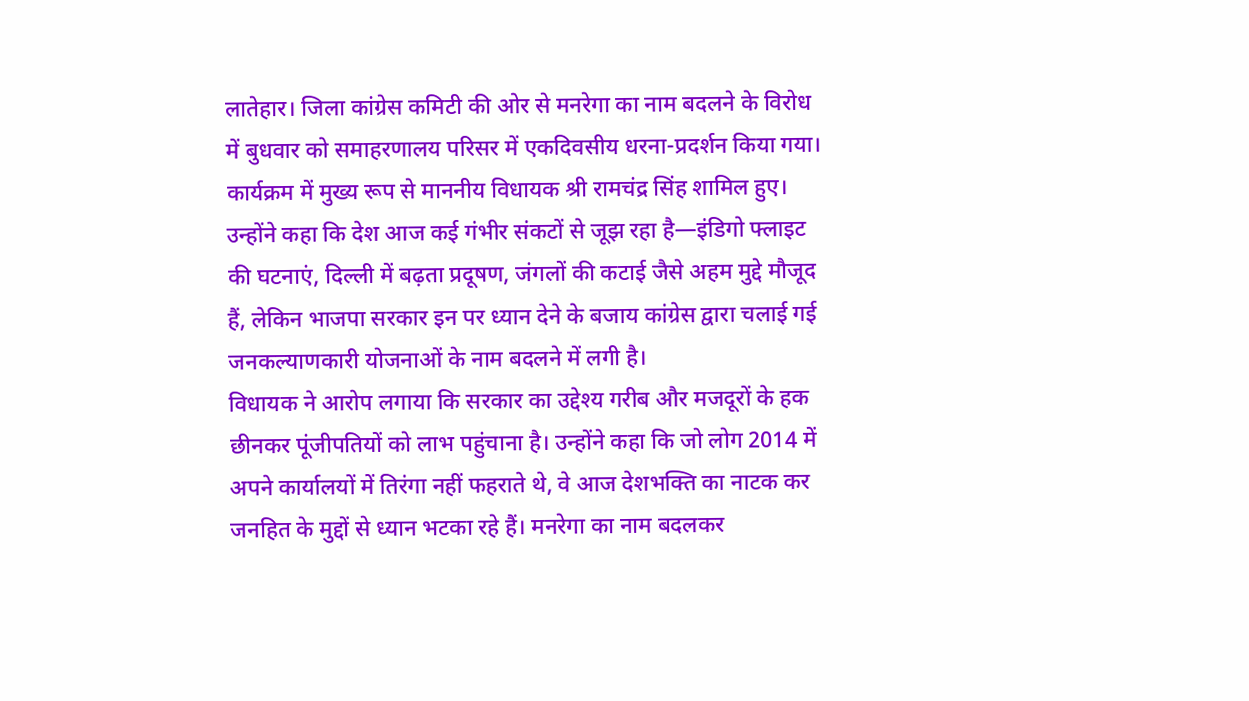लातेहार। जिला कांग्रेस कमिटी की ओर से मनरेगा का नाम बदलने के विरोध में बुधवार को समाहरणालय परिसर में एकदिवसीय धरना-प्रदर्शन किया गया। कार्यक्रम में मुख्य रूप से माननीय विधायक श्री रामचंद्र सिंह शामिल हुए। उन्होंने कहा कि देश आज कई गंभीर संकटों से जूझ रहा है—इंडिगो फ्लाइट की घटनाएं, दिल्ली में बढ़ता प्रदूषण, जंगलों की कटाई जैसे अहम मुद्दे मौजूद हैं, लेकिन भाजपा सरकार इन पर ध्यान देने के बजाय कांग्रेस द्वारा चलाई गई जनकल्याणकारी योजनाओं के नाम बदलने में लगी है।
विधायक ने आरोप लगाया कि सरकार का उद्देश्य गरीब और मजदूरों के हक छीनकर पूंजीपतियों को लाभ पहुंचाना है। उन्होंने कहा कि जो लोग 2014 में अपने कार्यालयों में तिरंगा नहीं फहराते थे, वे आज देशभक्ति का नाटक कर जनहित के मुद्दों से ध्यान भटका रहे हैं। मनरेगा का नाम बदलकर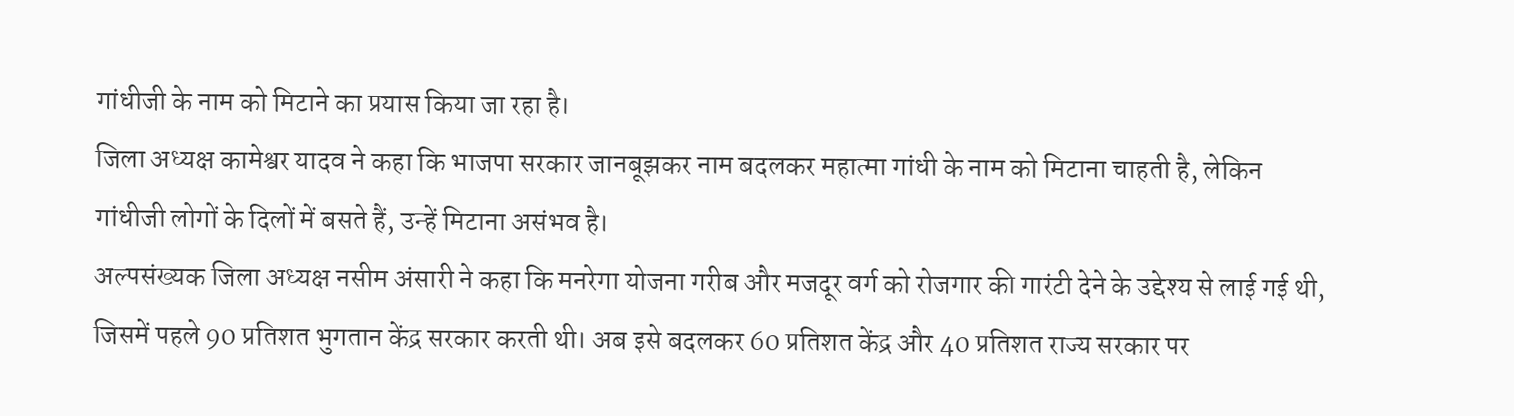गांधीजी के नाम को मिटाने का प्रयास किया जा रहा है।
जिला अध्यक्ष कामेश्वर यादव ने कहा कि भाजपा सरकार जानबूझकर नाम बदलकर महात्मा गांधी के नाम को मिटाना चाहती है, लेकिन गांधीजी लोगों के दिलों में बसते हैं, उन्हें मिटाना असंभव है।
अल्पसंख्यक जिला अध्यक्ष नसीम अंसारी ने कहा कि मनरेगा योजना गरीब और मजदूर वर्ग को रोजगार की गारंटी देने के उद्देश्य से लाई गई थी, जिसमें पहले 90 प्रतिशत भुगतान केंद्र सरकार करती थी। अब इसे बदलकर 60 प्रतिशत केंद्र और 40 प्रतिशत राज्य सरकार पर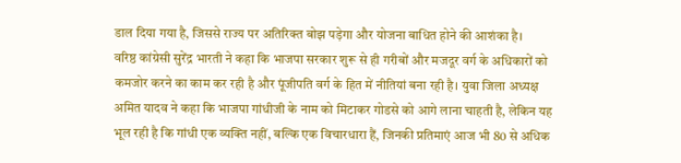डाल दिया गया है, जिससे राज्य पर अतिरिक्त बोझ पड़ेगा और योजना बाधित होने की आशंका है।
वरिष्ठ कांग्रेसी सुरेंद्र भारती ने कहा कि भाजपा सरकार शुरू से ही गरीबों और मजदूर वर्ग के अधिकारों को कमजोर करने का काम कर रही है और पूंजीपति वर्ग के हित में नीतियां बना रही है। युवा जिला अध्यक्ष अमित यादव ने कहा कि भाजपा गांधीजी के नाम को मिटाकर गोडसे को आगे लाना चाहती है, लेकिन यह भूल रही है कि गांधी एक व्यक्ति नहीं, बल्कि एक विचारधारा हैं, जिनकी प्रतिमाएं आज भी 80 से अधिक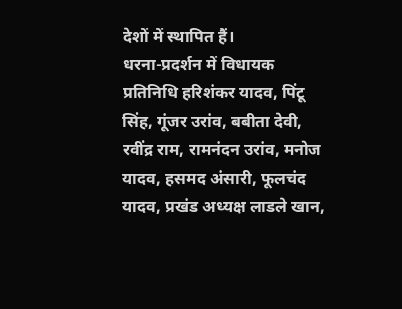देशों में स्थापित हैं।
धरना-प्रदर्शन में विधायक प्रतिनिधि हरिशंकर यादव, पिंटू सिंह, गूंजर उरांव, बबीता देवी, रवींद्र राम, रामनंदन उरांव, मनोज यादव, हसमद अंसारी, फूलचंद यादव, प्रखंड अध्यक्ष लाडले खान,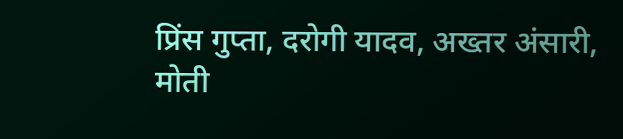प्रिंस गुप्ता, दरोगी यादव, अख्तर अंसारी, मोती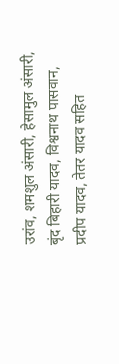उरांव, शमशुल अंसारी, हेसामुल अंसारी, बृंद बिहारी यादव, विश्वनाथ पासवान, प्रदीप यादव, तेतर यादव सहित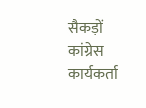सैकड़ों कांग्रेस कार्यकर्ता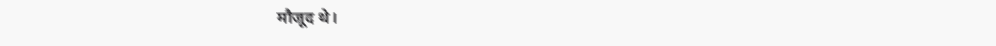मौजूद थे।